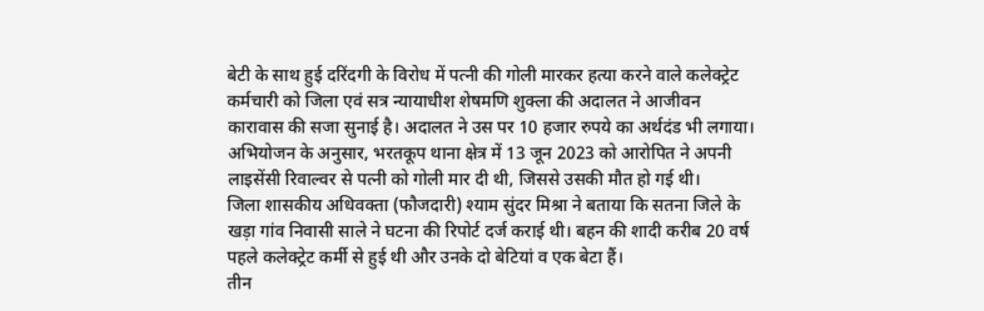बेटी के साथ हुई दरिंदगी के विरोध में पत्नी की गोली मारकर हत्या करने वाले कलेक्ट्रेट कर्मचारी को जिला एवं सत्र न्यायाधीश शेषमणि शुक्ला की अदालत ने आजीवन कारावास की सजा सुनाई है। अदालत ने उस पर 10 हजार रुपये का अर्थदंड भी लगाया।
अभियोजन के अनुसार, भरतकूप थाना क्षेत्र में 13 जून 2023 को आरोपित ने अपनी लाइसेंसी रिवाल्वर से पत्नी को गोली मार दी थी, जिससे उसकी मौत हो गई थी।
जिला शासकीय अधिवक्ता (फौजदारी) श्याम सुंदर मिश्रा ने बताया कि सतना जिले के खड़ा गांव निवासी साले ने घटना की रिपोर्ट दर्ज कराई थी। बहन की शादी करीब 20 वर्ष पहले कलेक्ट्रेट कर्मी से हुई थी और उनके दो बेटियां व एक बेटा हैं।
तीन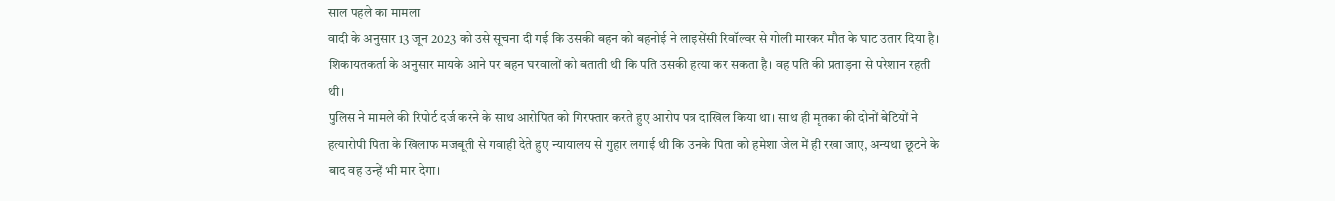साल पहले का मामला
वादी के अनुसार 13 जून 2023 को उसे सूचना दी गई कि उसकी बहन को बहनोई ने लाइसेंसी रिवॉल्वर से गोली मारकर मौत के घाट उतार दिया है। शिकायतकर्ता के अनुसार मायके आने पर बहन घरवालों को बताती थी कि पति उसकी हत्या कर सकता है। वह पति की प्रताड़ना से परेशान रहती थी।
पुलिस ने मामले की रिपोर्ट दर्ज करने के साथ आरोपित को गिरफ्तार करते हुए आरोप पत्र दाखिल किया था। साथ ही मृतका की दोनों बेटियों ने हत्यारोपी पिता के खिलाफ मजबूती से गवाही देते हुए न्यायालय से गुहार लगाई थी कि उनके पिता को हमेशा जेल में ही रखा जाए, अन्यथा छूटने के बाद वह उन्हें भी मार देगा।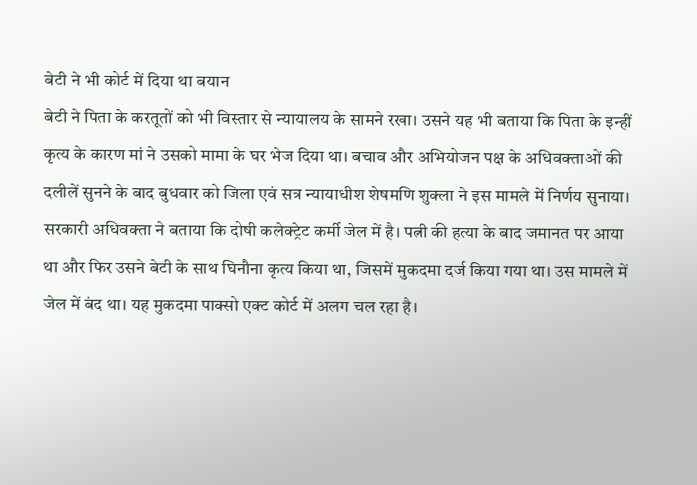बेटी ने भी कोर्ट में दिया था बयान
बेटी ने पिता के करतूतों को भी विस्तार से न्यायालय के सामने रखा। उसने यह भी बताया कि पिता के इन्हीं कृत्य के कारण मां ने उसको मामा के घर भेज दिया था। बचाव और अभियोजन पक्ष के अधिवक्ताओं की दलीलें सुनने के बाद बुधवार को जिला एवं सत्र न्यायाधीश शेषमणि शुक्ला ने इस मामले में निर्णय सुनाया।
सरकारी अधिवक्ता ने बताया कि दोषी कलेक्ट्रेट कर्मी जेल में है। पत्नी की हत्या के बाद जमानत पर आया था और फिर उसने बेटी के साथ घिनौना कृत्य किया था, जिसमें मुकदमा दर्ज किया गया था। उस मामले में जेल में बंद था। यह मुकदमा पाक्सो एक्ट कोर्ट में अलग चल रहा है।